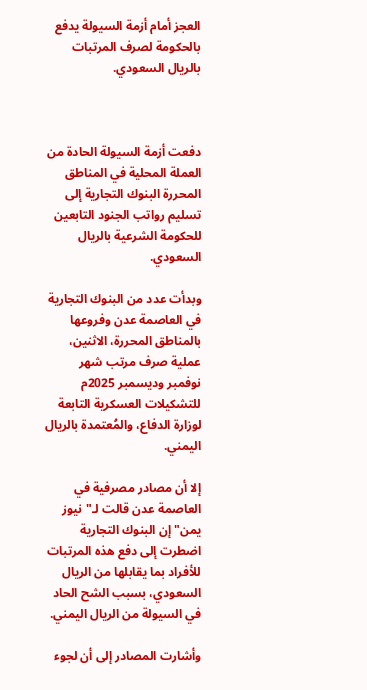العجز أمام أزمة السيولة يدفع بالحكومة لصرف المرتبات بالريال السعودي.



دفعت أزمة السيولة الحادة من العملة المحلية في المناطق المحررة البنوك التجارية إلى تسليم رواتب الجنود التابعين للحكومة الشرعية بالريال السعودي.

وبدأت عدد من البنوك التجارية في العاصمة عدن وفروعها بالمناطق المحررة، الاثنين، عملية صرف مرتب شهر نوفمبر وديسمبر 2025م للتشكيلات العسكرية التابعة لوزارة الدفاع، والمُعتمدة بالريال اليمني.

إلا أن مصادر مصرفية في العاصمة عدن قالت لـ"نيوز يمن" إن البنوك التجارية اضطرت إلى دفع هذه المرتبات للأفراد بما يقابلها من الريال السعودي، بسبب الشح الحاد في السيولة من الريال اليمني.

وأشارت المصادر إلى أن لجوء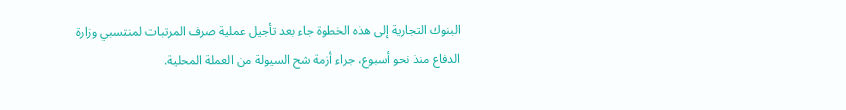البنوك التجارية إلى هذه الخطوة جاء بعد تأجيل عملية صرف المرتبات لمنتسبي وزارة الدفاع منذ نحو أسبوع، جراء أزمة شح السيولة من العملة المحلية.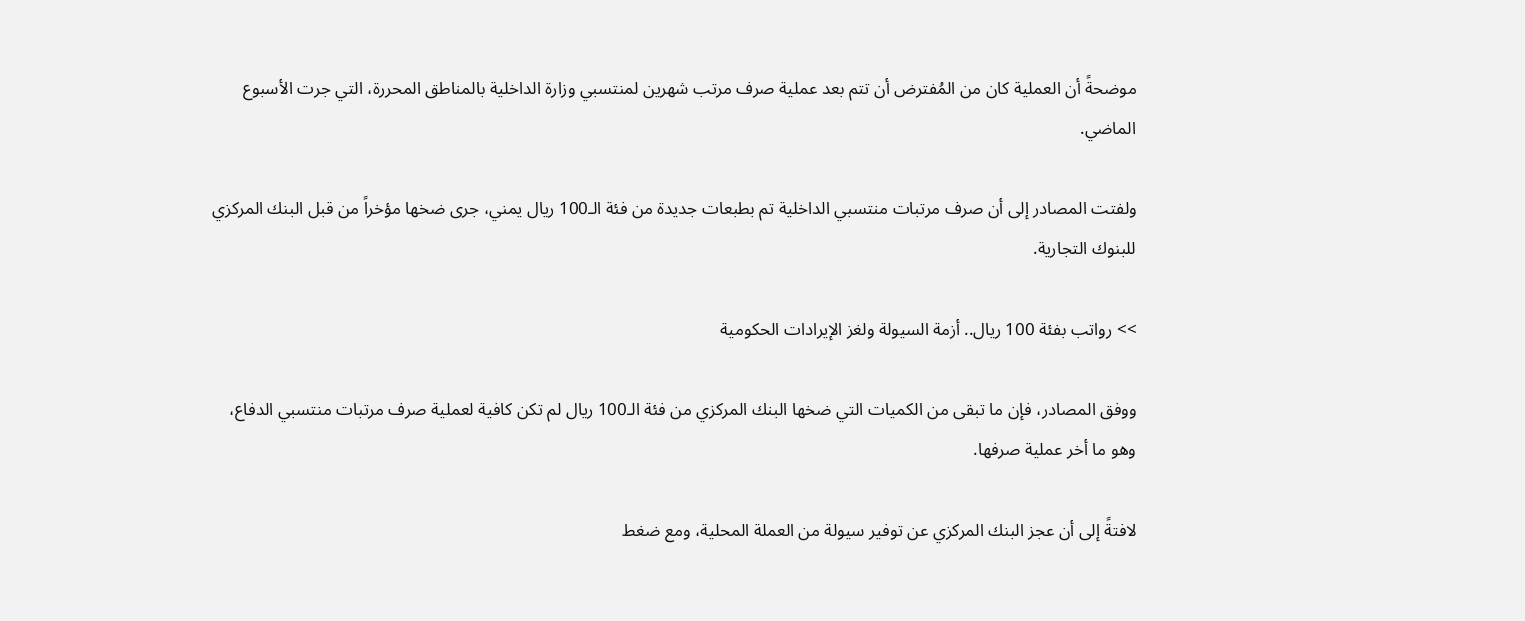موضحةً أن العملية كان من المُفترض أن تتم بعد عملية صرف مرتب شهرين لمنتسبي وزارة الداخلية بالمناطق المحررة، التي جرت الأسبوع الماضي.

ولفتت المصادر إلى أن صرف مرتبات منتسبي الداخلية تم بطبعات جديدة من فئة الـ100 ريال يمني، جرى ضخها مؤخراً من قبل البنك المركزي للبنوك التجارية.

>> رواتب بفئة 100 ريال.. أزمة السيولة ولغز الإيرادات الحكومية

ووفق المصادر، فإن ما تبقى من الكميات التي ضخها البنك المركزي من فئة الـ100 ريال لم تكن كافية لعملية صرف مرتبات منتسبي الدفاع، وهو ما أخر عملية صرفها.

لافتةً إلى أن عجز البنك المركزي عن توفير سيولة من العملة المحلية، ومع ضغط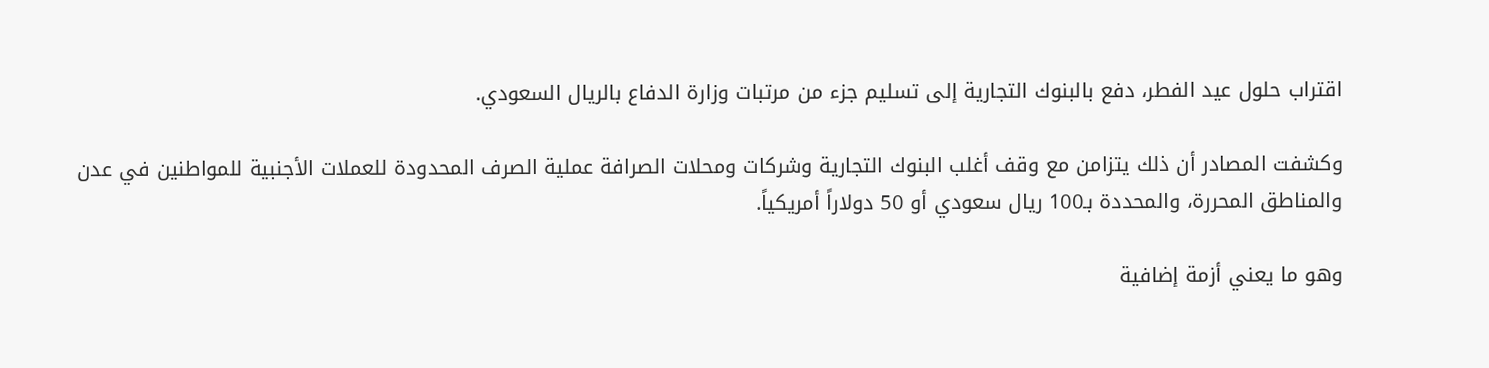اقتراب حلول عيد الفطر، دفع بالبنوك التجارية إلى تسليم جزء من مرتبات وزارة الدفاع بالريال السعودي.

وكشفت المصادر أن ذلك يتزامن مع وقف أغلب البنوك التجارية وشركات ومحلات الصرافة عملية الصرف المحدودة للعملات الأجنبية للمواطنين في عدن والمناطق المحررة، والمحددة بـ100 ريال سعودي أو 50 دولاراً أمريكياً.

وهو ما يعني أزمة إضافية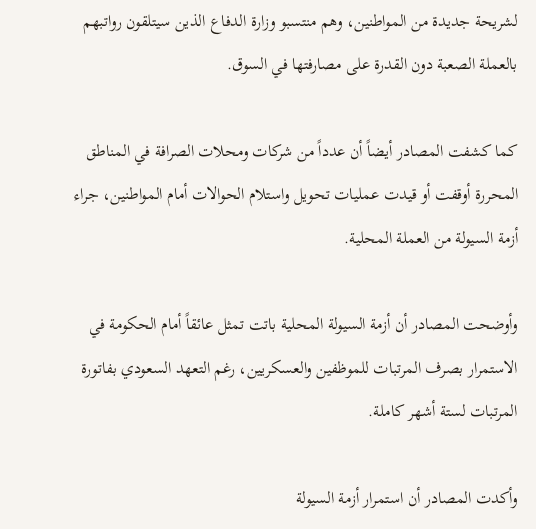لشريحة جديدة من المواطنين، وهم منتسبو وزارة الدفاع الذين سيتلقون رواتبهم بالعملة الصعبة دون القدرة على مصارفتها في السوق.

كما كشفت المصادر أيضاً أن عدداً من شركات ومحلات الصرافة في المناطق المحررة أوقفت أو قيدت عمليات تحويل واستلام الحوالات أمام المواطنين، جراء أزمة السيولة من العملة المحلية.

وأوضحت المصادر أن أزمة السيولة المحلية باتت تمثل عائقاً أمام الحكومة في الاستمرار بصرف المرتبات للموظفين والعسكريين، رغم التعهد السعودي بفاتورة المرتبات لستة أشهر كاملة.

وأكدت المصادر أن استمرار أزمة السيولة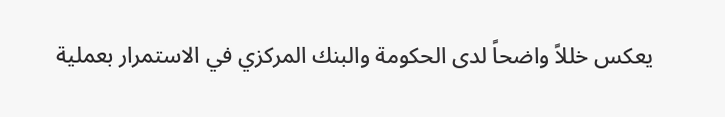يعكس خللاً واضحاً لدى الحكومة والبنك المركزي في الاستمرار بعملية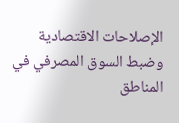الإصلاحات الاقتصادية وضبط السوق المصرفي في المناطق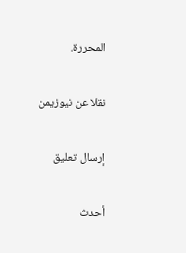المحررة.

نقلا عن نيوزيمن

إرسال تعليق

أحدث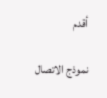أقدم

نموذج الاتصال